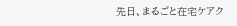先日、まるごと在宅ケアク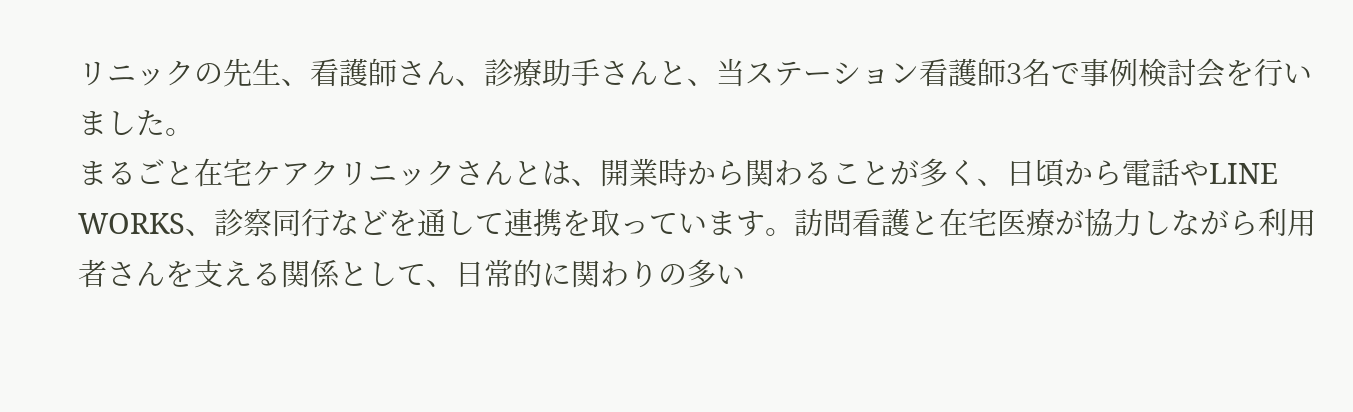リニックの先生、看護師さん、診療助手さんと、当ステーション看護師3名で事例検討会を行いました。
まるごと在宅ケアクリニックさんとは、開業時から関わることが多く、日頃から電話やLINE WORKS、診察同行などを通して連携を取っています。訪問看護と在宅医療が協力しながら利用者さんを支える関係として、日常的に関わりの多い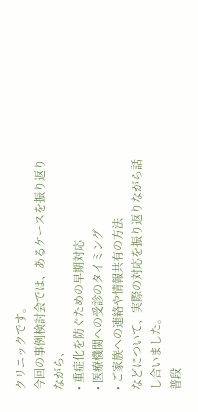クリニックです。
今回の事例検討会では、あるケースを振り返りながら、
• 重症化を防ぐための早期対応
• 医療機関への受診のタイミング
• ご家族への連絡や情報共有の方法
などについて、実際の対応を振り返りながら話し合いました。
普段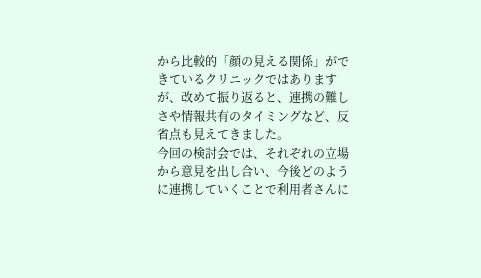から比較的「顔の見える関係」ができているクリニックではありますが、改めて振り返ると、連携の難しさや情報共有のタイミングなど、反省点も見えてきました。
今回の検討会では、それぞれの立場から意見を出し合い、今後どのように連携していくことで利用者さんに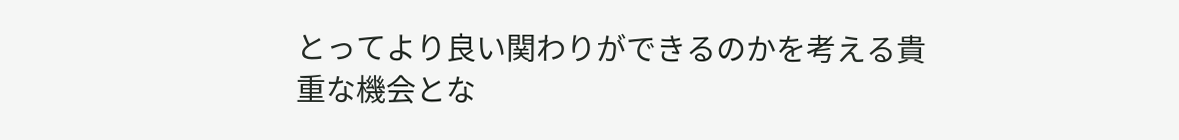とってより良い関わりができるのかを考える貴重な機会とな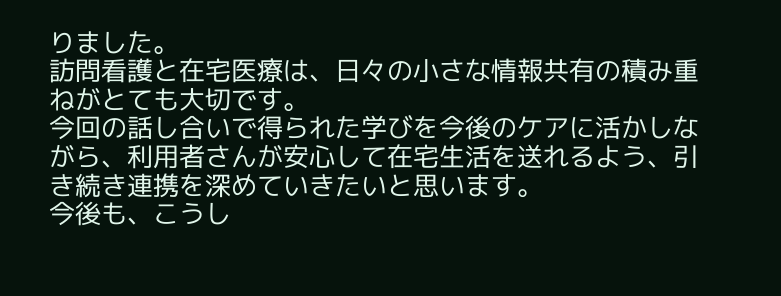りました。
訪問看護と在宅医療は、日々の小さな情報共有の積み重ねがとても大切です。
今回の話し合いで得られた学びを今後のケアに活かしながら、利用者さんが安心して在宅生活を送れるよう、引き続き連携を深めていきたいと思います。
今後も、こうし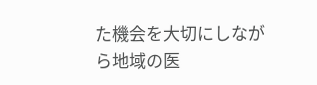た機会を大切にしながら地域の医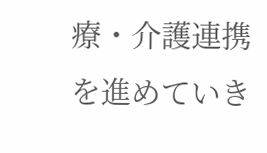療・介護連携を進めていき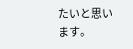たいと思います。